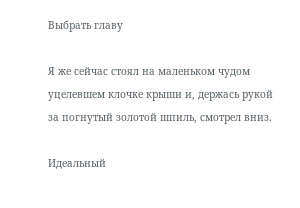Выбрать главу

Я же сейчас стоял на маленьком чудом уцелевшем клочке крыши и, держась рукой за погнутый золотой шпиль, смотрел вниз.

Идеальный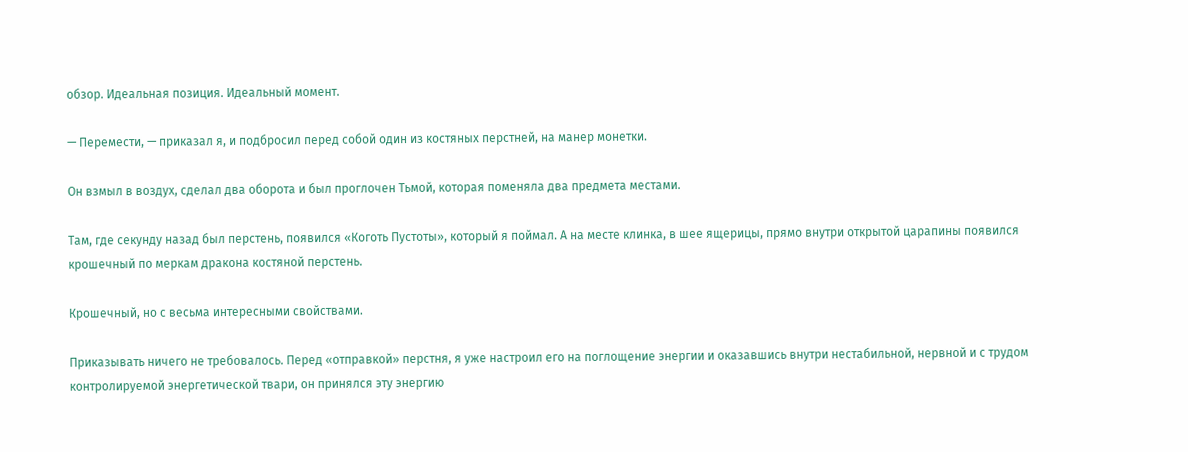обзор. Идеальная позиция. Идеальный момент.

— Перемести, — приказал я, и подбросил перед собой один из костяных перстней, на манер монетки.

Он взмыл в воздух, сделал два оборота и был проглочен Тьмой, которая поменяла два предмета местами.

Там, где секунду назад был перстень, появился «Коготь Пустоты», который я поймал. А на месте клинка, в шее ящерицы, прямо внутри открытой царапины появился крошечный по меркам дракона костяной перстень.

Крошечный, но с весьма интересными свойствами.

Приказывать ничего не требовалось. Перед «отправкой» перстня, я уже настроил его на поглощение энергии и оказавшись внутри нестабильной, нервной и с трудом контролируемой энергетической твари, он принялся эту энергию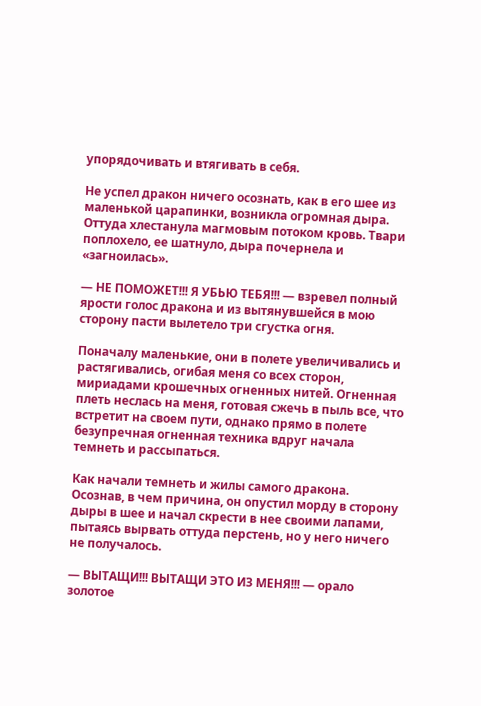упорядочивать и втягивать в себя.

Не успел дракон ничего осознать, как в его шее из маленькой царапинки, возникла огромная дыра. Оттуда хлестанула магмовым потоком кровь. Твари поплохело, ее шатнуло, дыра почернела и «загноилась».

— НЕ ПОМОЖЕТ!!! Я УБЬЮ ТЕБЯ!!! — взревел полный ярости голос дракона и из вытянувшейся в мою сторону пасти вылетело три сгустка огня.

Поначалу маленькие, они в полете увеличивались и растягивались, огибая меня со всех сторон, мириадами крошечных огненных нитей. Огненная плеть неслась на меня, готовая сжечь в пыль все, что встретит на своем пути, однако прямо в полете безупречная огненная техника вдруг начала темнеть и рассыпаться.

Как начали темнеть и жилы самого дракона. Осознав, в чем причина, он опустил морду в сторону дыры в шее и начал скрести в нее своими лапами, пытаясь вырвать оттуда перстень, но у него ничего не получалось.

— ВЫТАЩИ!!! ВЫТАЩИ ЭТО ИЗ МЕНЯ!!! — орало золотое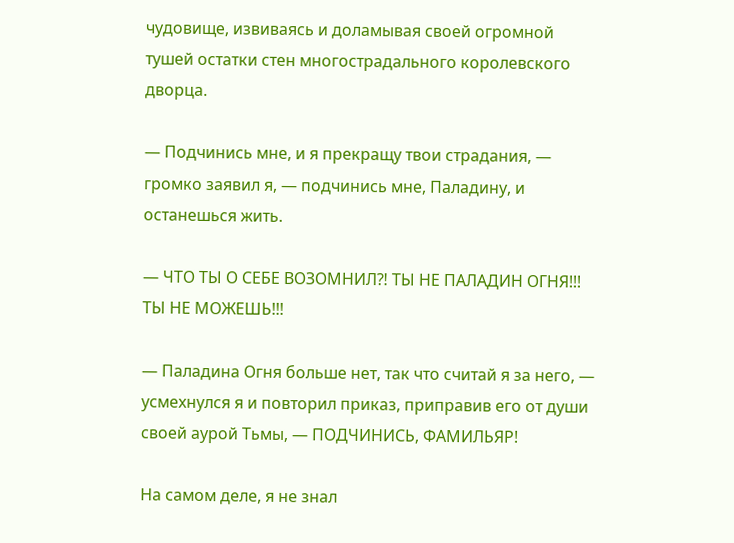чудовище, извиваясь и доламывая своей огромной тушей остатки стен многострадального королевского дворца.

— Подчинись мне, и я прекращу твои страдания, — громко заявил я, — подчинись мне, Паладину, и останешься жить.

— ЧТО ТЫ О СЕБЕ ВОЗОМНИЛ⁈ ТЫ НЕ ПАЛАДИН ОГНЯ!!! ТЫ НЕ МОЖЕШЬ!!!

— Паладина Огня больше нет, так что считай я за него, — усмехнулся я и повторил приказ, приправив его от души своей аурой Тьмы, — ПОДЧИНИСЬ, ФАМИЛЬЯР!

На самом деле, я не знал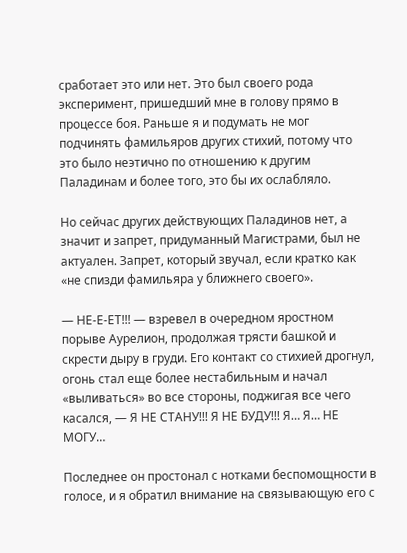сработает это или нет. Это был своего рода эксперимент, пришедший мне в голову прямо в процессе боя. Раньше я и подумать не мог подчинять фамильяров других стихий, потому что это было неэтично по отношению к другим Паладинам и более того, это бы их ослабляло.

Но сейчас других действующих Паладинов нет, а значит и запрет, придуманный Магистрами, был не актуален. Запрет, который звучал, если кратко как «не спизди фамильяра у ближнего своего».

— НЕ-Е-ЕТ!!! — взревел в очередном яростном порыве Аурелион, продолжая трясти башкой и скрести дыру в груди. Его контакт со стихией дрогнул, огонь стал еще более нестабильным и начал «выливаться» во все стороны, поджигая все чего касался, — Я НЕ СТАНУ!!! Я НЕ БУДУ!!! Я… Я… НЕ МОГУ…

Последнее он простонал с нотками беспомощности в голосе, и я обратил внимание на связывающую его с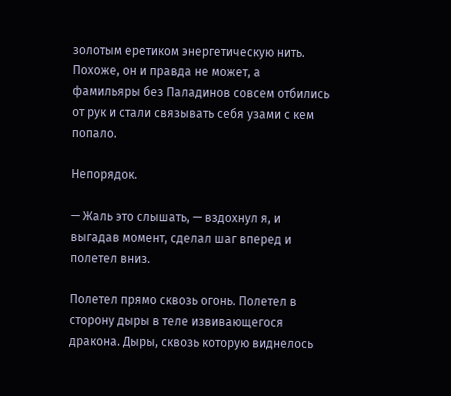золотым еретиком энергетическую нить. Похоже, он и правда не может, а фамильяры без Паладинов совсем отбились от рук и стали связывать себя узами с кем попало.

Непорядок.

— Жаль это слышать, — вздохнул я, и выгадав момент, сделал шаг вперед и полетел вниз.

Полетел прямо сквозь огонь. Полетел в сторону дыры в теле извивающегося дракона. Дыры, сквозь которую виднелось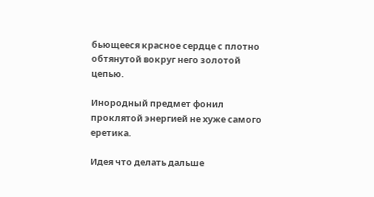бьющееся красное сердце с плотно обтянутой вокруг него золотой цепью.

Инородный предмет фонил проклятой энергией не хуже самого еретика.

Идея что делать дальше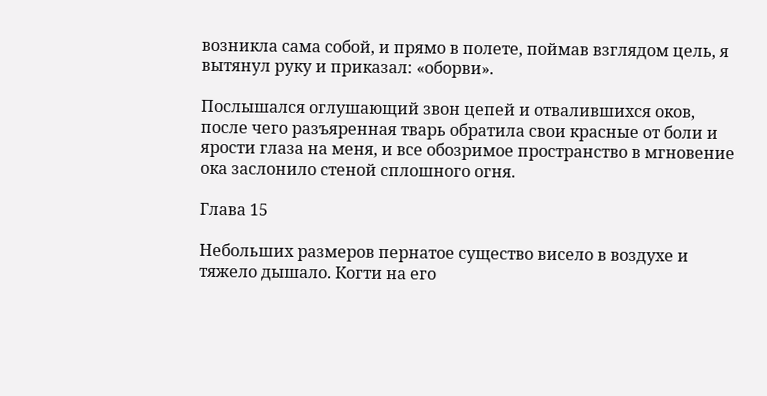возникла сама собой, и прямо в полете, поймав взглядом цель, я вытянул руку и приказал: «оборви».

Послышался оглушающий звон цепей и отвалившихся оков, после чего разъяренная тварь обратила свои красные от боли и ярости глаза на меня, и все обозримое пространство в мгновение ока заслонило стеной сплошного огня.

Глава 15

Небольших размеров пернатое существо висело в воздухе и тяжело дышало. Когти на его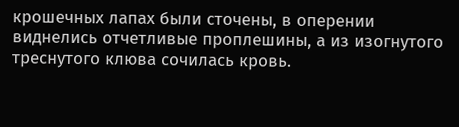крошечных лапах были сточены, в оперении виднелись отчетливые проплешины, а из изогнутого треснутого клюва сочилась кровь.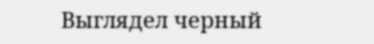Выглядел черный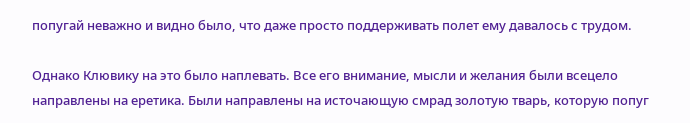попугай неважно и видно было, что даже просто поддерживать полет ему давалось с трудом.

Однако Клювику на это было наплевать. Все его внимание, мысли и желания были всецело направлены на еретика. Были направлены на источающую смрад золотую тварь, которую попуг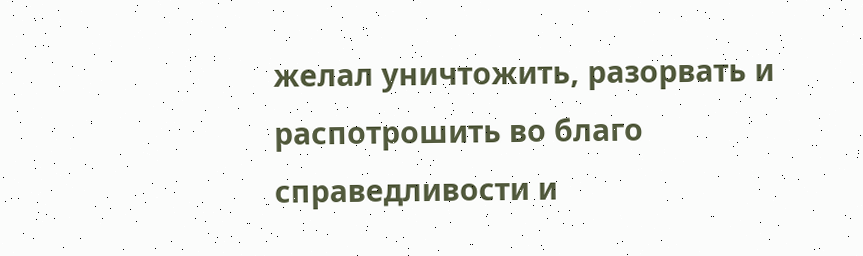желал уничтожить, разорвать и распотрошить во благо справедливости и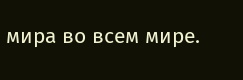мира во всем мире.